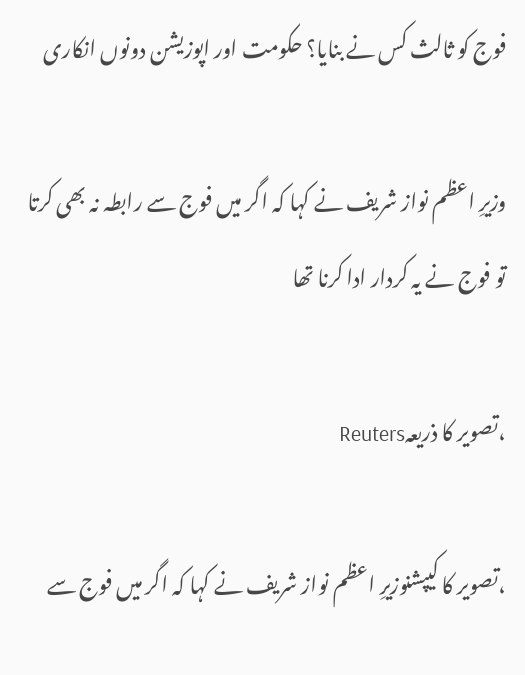فوج کو ثالث کس نے بنایا؟ حکومت اور اپوزیشن دونوں انکاری

وزیرِ اعظم نواز شریف نے کہا کہ اگر میں فوج سے رابطہ نہ بھی کرتا تو فوج نے یہ کردار ادا کرنا تھا

،تصویر کا ذریعہReuters

،تصویر کا کیپشنوزیرِ اعظم نواز شریف نے کہا کہ اگر میں فوج سے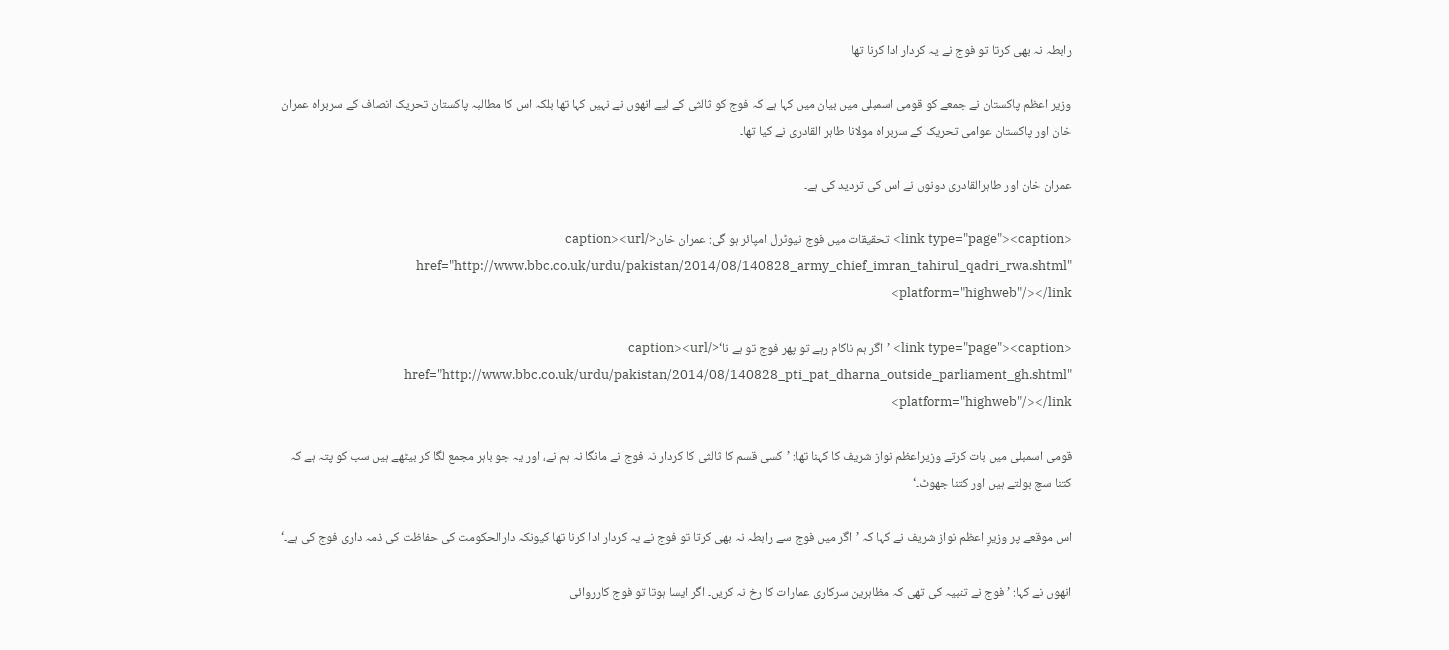رابطہ نہ بھی کرتا تو فوج نے یہ کردار ادا کرنا تھا

وزیر اعظم پاکستان نے جمعے کو قومی اسمبلی میں بیان میں کہا ہے کہ فوج کو ثالثی کے لیے انھوں نے نہیں کہا تھا بلکہ اس کا مطالبہ پاکستان تحریک انصاف کے سربراہ عمران خان اور پاکستان عوامی تحریک کے سربراہ مولانا طاہر القادری نے کیا تھا۔

عمران خان اور طاہرالقادری دونوں نے اس کی تردید کی ہے۔

<link type="page"><caption> تحقیقات میں فوج نیوٹرل امپائر ہو گی: عمران خان</caption><url href="http://www.bbc.co.uk/urdu/pakistan/2014/08/140828_army_chief_imran_tahirul_qadri_rwa.shtml" platform="highweb"/></link>

<link type="page"><caption> ’اگر ہم ناکام رہے تو پھر فوج تو ہے نا‘</caption><url href="http://www.bbc.co.uk/urdu/pakistan/2014/08/140828_pti_pat_dharna_outside_parliament_gh.shtml" platform="highweb"/></link>

قومی اسمبلی میں بات کرتے وزیراعظم نواز شریف کا کہنا تھا: ’کسی قسم کا ثالثی کا کردار نہ فوج نے مانگا نہ ہم نے، اور یہ جو باہر مجمع لگا کر بیٹھے ہیں سب کو پتہ ہے کہ کتنا سچ بولتے ہیں اور کتنا جھوٹ۔‘

اس موقعے پر وزیرِ اعظم نواز شریف نے کہا کہ ’اگر میں فوج سے رابطہ نہ بھی کرتا تو فوج نے یہ کردار ادا کرنا تھا کیونکہ دارالحکومت کی حفاظت کی ذمہ داری فوج کی ہے۔‘

انھوں نے کہا: ’فوج نے تنبیہ کی تھی کہ مظاہرین سرکاری عمارات کا رخ نہ کریں۔ اگر ایسا ہوتا تو فوج کارروائی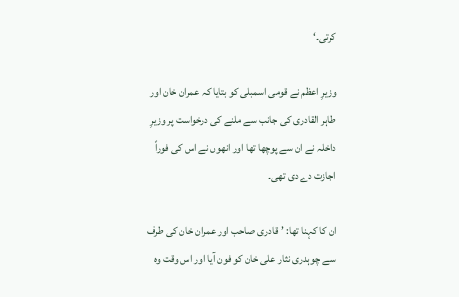کرتی۔‘

وزیرِ اعظم نے قومی اسمبلی کو بتایا کہ عمران خان اور طاہر القادری کی جانب سے ملنے کی درخواست پر وزیرِ داخلہ نے ان سے پوچھا تھا اور انھوں نے اس کی فوراً اجازت دے دی تھی۔

ان کا کہنا تھا: ’قادری صاحب اور عمران خان کی طرف سے چوہدری نثار علی خان کو فون آیا اور اس وقت وہ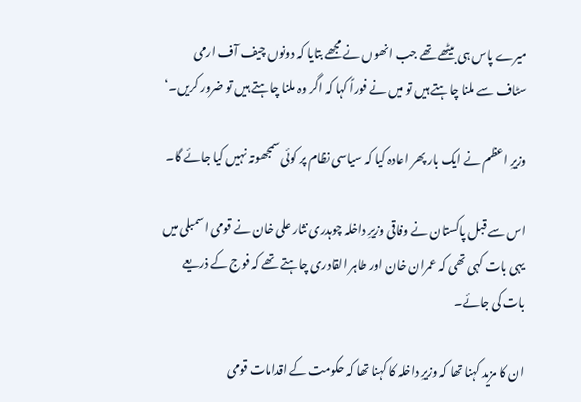میرے پاس ہی بیٹھے تھے جب انھوں نے مجھے بتایا کہ دونوں چیف آف ارمی سٹاف سے ملنا چاہتے ہیں تو میں نے فوراً کہا کہ اگر وہ ملنا چاہتے ہیں تو ضرور کریں۔‘

وزیرِ اعظم نے ایک بار پھر اعادہ کیا کہ سیاسی نظام پر کوئی سمجھوتہ نہیں کیا جائے گا۔

اس سے قبل پاکستان نے وفاقی وزیرِ داخلہ چوہدری نثار علی خان نے قومی اسمبلی میں یہی بات کہی تھی کہ عمران خان اور طاہر القادری چاہتے تھے کہ فوج کے ذریعے بات کی جائے۔

ان کا مزید کہنا تھا کہ وزیرِ داخلہ کا کہنا تھا کہ حکومت کے اقدامات قومی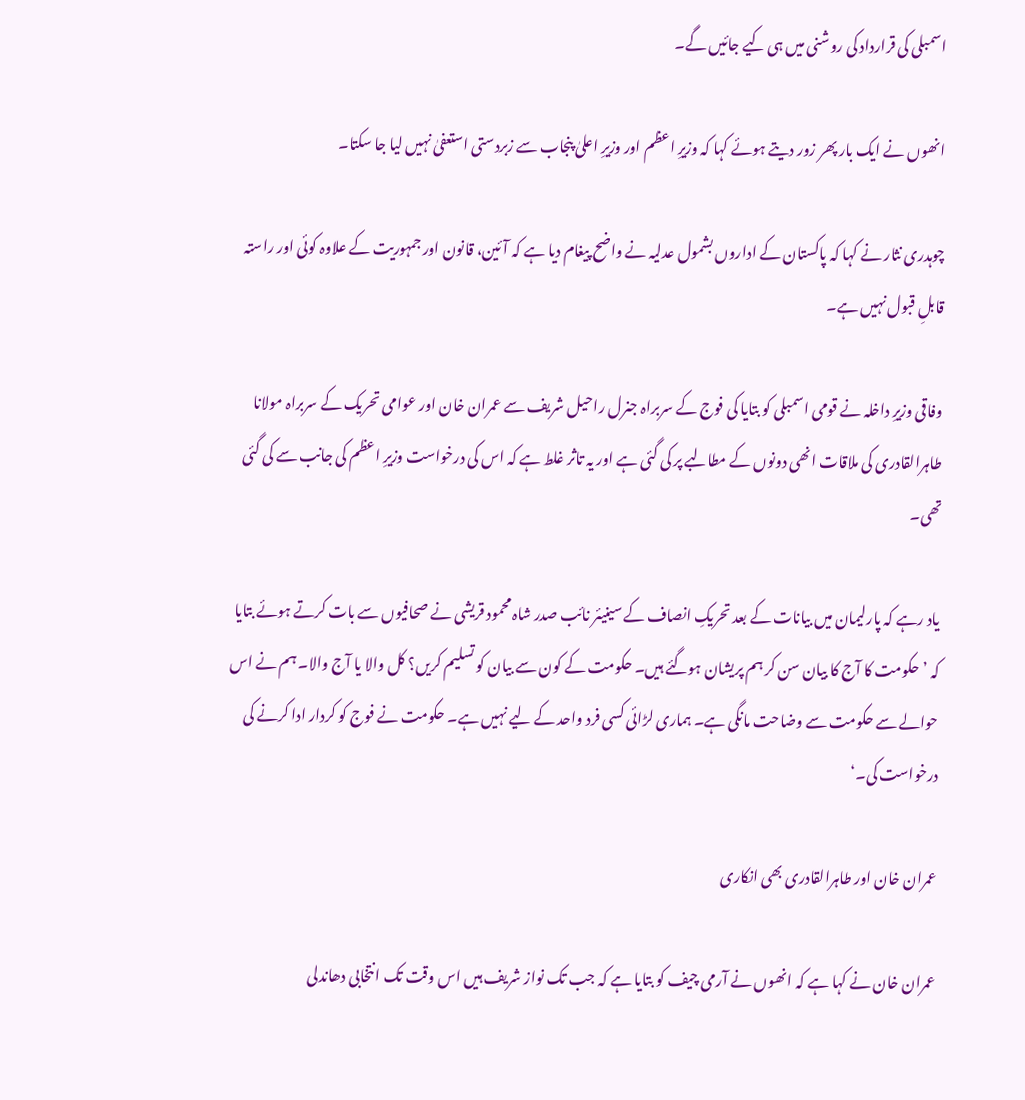اسمبلی کی قرارداد کی روشنی میں ہی کیے جائیں گے۔

انھوں نے ایک بار پھر زور دیتے ہوئے کہا کہ وزیرِ اعظم اور وزیرِ اعلیٰ پنجاب سے زبردستی استعفیٰ نہیں لیا جا سکتا۔

چوہدری نثار نے کہا کہ پاکستان کے اداروں بشمول عدلیہ نے واضح پیغام دیا ہے کہ آئین، قانون اور جمہوریت کے علاوہ کوئی اور راستہ قابلِ قبول نہیں ہے۔

وفاقی وزیرِ داخلہ نے قومی اسمبلی کو بتایا کی فوج کے سربراہ جنرل راحیل شریف سے عمران خان اور عوامی تحریک کے سربراہ مولانا طاہرالقادری کی ملاقات انھی دونوں کے مطالبے پر کی گئی ہے اور یہ تاثر غلط ہے کہ اس کی درخواست وزیرِ اعظم کی جانب سے کی گئی تھی۔

یاد رہے کہ پارلیمان میں بیانات کے بعد تحریکِ انصاف کے سینیئر نائب صدر شاہ محمود قریشی نے صحافیوں سے بات کرتے ہوئے بتایا کہ ’حکومت کا آج کا بیان سن کر ہم پریشان ہوگئے ہیں۔ حکومت کے کون سے بیان کو تسلیم کریں؟ کل والا یا آج والا۔ ہم نے اس حوالے سے حکومت سے وضاحت مانگی ہے۔ ہماری لڑائی کسی فرد واحد کے لیے نہیں ہے۔ حکومت نے فوج کو کردار ادا کرنے کی درخواست کی۔‘

عمران خان اور طاہرالقادری بھی انکاری

عمران خان نے کہا ہے کہ انھوں نے آرمی چیف کو بتایا ہے کہ جب تک نواز شریف ہیں اس وقت تک انتخابی دھاندلی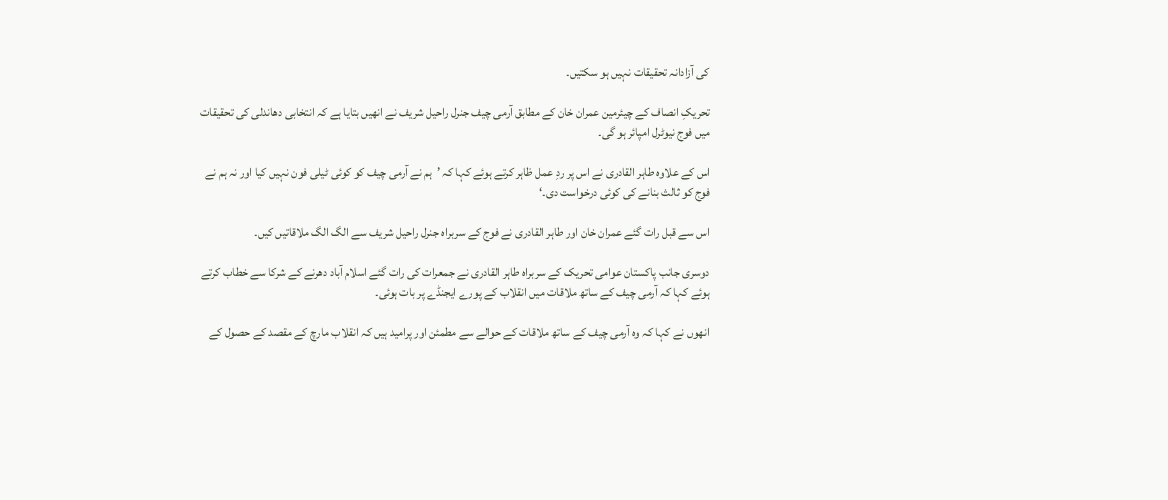کی آزادانہ تحقیقات نہیں ہو سکتیں۔

تحریکِ انصاف کے چیئرمین عمران خان کے مطابق آرمی چیف جنرل راحیل شریف نے انھیں بتایا ہے کہ انتخابی دھاندلی کی تحقیقات میں فوج نیوٹرل امپائر ہو گی۔

اس کے علاوہ طاہر القادری نے اس پر ردِ عمل ظاہر کرتے ہوئے کہا کہ ’ہم نے آرمی چیف کو کوئی ٹیلی فون نہیں کیا اور نہ ہم نے فوج کو ثالث بنانے کی کوئی درخواست دی۔‘

اس سے قبل رات گئے عمران خان اور طاہر القادری نے فوج کے سربراہ جنرل راحیل شریف سے الگ الگ ملاقاتیں کیں۔

دوسری جانب پاکستان عوامی تحریک کے سربراہ طاہر القادری نے جمعرات کی رات گئے اسلام آباد دھرنے کے شرکا سے خطاب کرتے ہوئے کہا کہ آرمی چیف کے ساتھ ملاقات میں انقلاب کے پورے ایجنڈے پر بات ہوئی۔

انھوں نے کہا کہ وہ آرمی چیف کے ساتھ ملاقات کے حوالے سے مطمئن اور پرامید ہیں کہ انقلاب مارچ کے مقصد کے حصول کے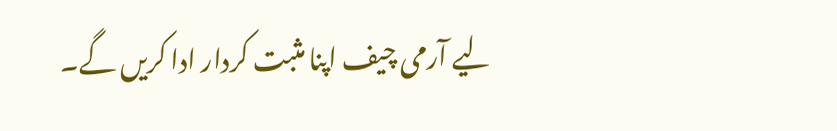لیے آرمی چیف اپنا مثبت کردار ادا کریں گے۔